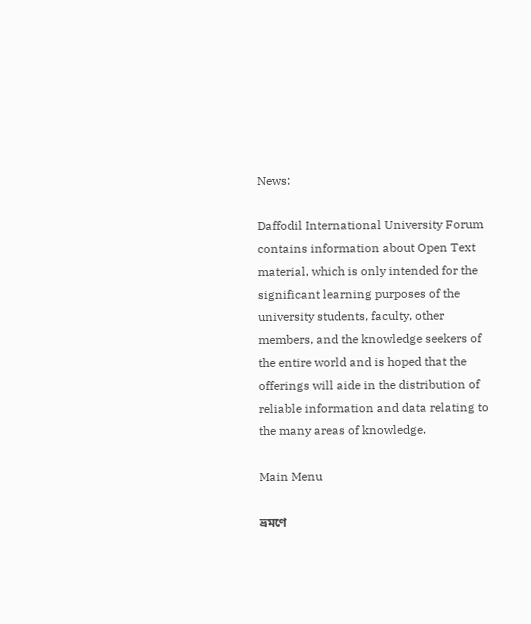News:

Daffodil International University Forum contains information about Open Text material, which is only intended for the significant learning purposes of the university students, faculty, other members, and the knowledge seekers of the entire world and is hoped that the offerings will aide in the distribution of reliable information and data relating to the many areas of knowledge.

Main Menu

ভ্রমণে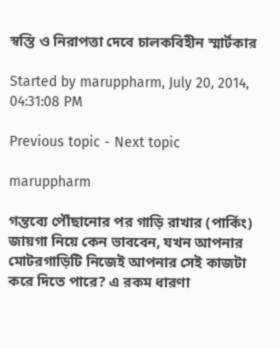স্বস্তি ও নিরাপত্তা দেবে চালকবিহীন স্মার্টকার

Started by maruppharm, July 20, 2014, 04:31:08 PM

Previous topic - Next topic

maruppharm

গন্তব্যে পৌঁছানোর পর গাড়ি রাখার (পার্কিং) জায়গা নিয়ে কেন ভাববেন, যখন আপনার মোটরগাড়িটি নিজেই আপনার সেই কাজটা করে দিতে পারে? এ রকম ধারণা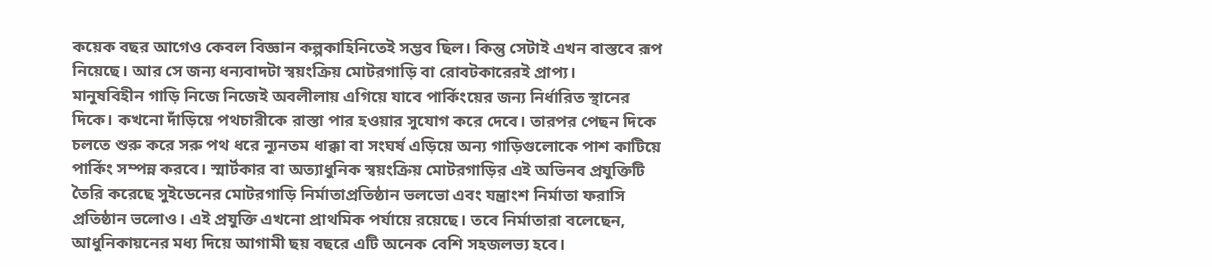কয়েক বছর আগেও কেবল বিজ্ঞান কল্পকাহিনিতেই সম্ভব ছিল। কিন্তু সেটাই এখন বাস্তবে রূপ নিয়েছে। আর সে জন্য ধন্যবাদটা স্বয়ংক্রিয় মোটরগাড়ি বা রোবটকারেরই প্রাপ্য।
মানুষবিহীন গাড়ি নিজে নিজেই অবলীলায় এগিয়ে যাবে পার্কিংয়ের জন্য নির্ধারিত স্থানের দিকে। কখনো দাঁড়িয়ে পথচারীকে রাস্তা পার হওয়ার সুযোগ করে দেবে। তারপর পেছন দিকে চলতে শুরু করে সরু পথ ধরে ন্যূনতম ধাক্কা বা সংঘর্ষ এড়িয়ে অন্য গাড়িগুলোকে পাশ কাটিয়ে পার্কিং সম্পন্ন করবে। স্মার্টকার বা অত্যাধুনিক স্বয়ংক্রিয় মোটরগাড়ির এই অভিনব প্রযুক্তিটি তৈরি করেছে সুইডেনের মোটরগাড়ি নির্মাতাপ্রতিষ্ঠান ভলভো এবং যন্ত্রাংশ নির্মাতা ফরাসি প্রতিষ্ঠান ভলোও। এই প্রযুক্তি এখনো প্রাথমিক পর্যায়ে রয়েছে। তবে নির্মাতারা বলেছেন, আধুনিকায়নের মধ্য দিয়ে আগামী ছয় বছরে এটি অনেক বেশি সহজলভ্য হবে।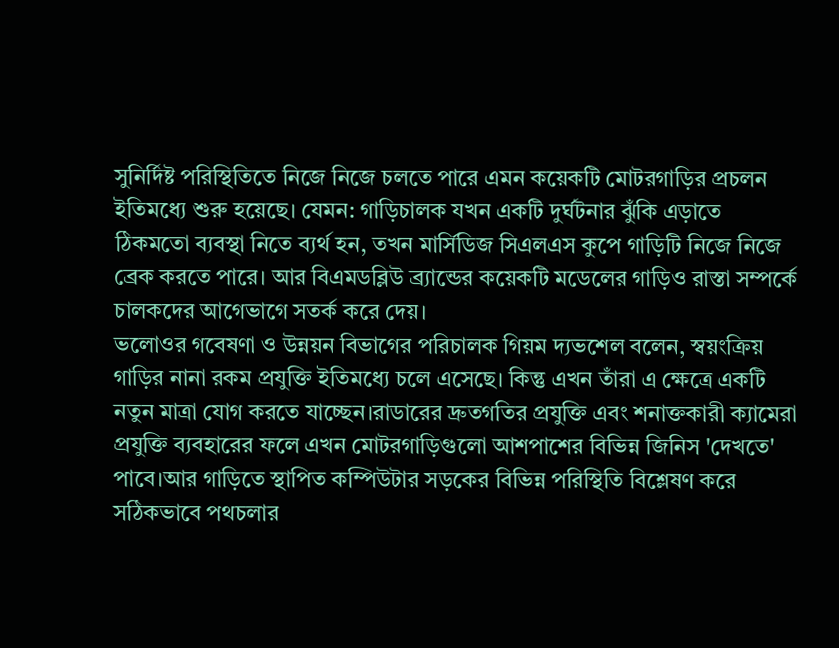সুনির্দিষ্ট পরিস্থিতিতে নিজে নিজে চলতে পারে এমন কয়েকটি মোটরগাড়ির প্রচলন ইতিমধ্যে শুরু হয়েছে। যেমন: গাড়িচালক যখন একটি দুর্ঘটনার ঝুঁকি এড়াতে ঠিকমতো ব্যবস্থা নিতে ব্যর্থ হন, তখন মার্সিডিজ সিএলএস কুপে গাড়িটি নিজে নিজে ব্রেক করতে পারে। আর বিএমডব্লিউ ব্র্যান্ডের কয়েকটি মডেলের গাড়িও রাস্তা সম্পর্কে চালকদের আগেভাগে সতর্ক করে দেয়।
ভলোওর গবেষণা ও উন্নয়ন বিভাগের পরিচালক গিয়ম দ্যভশেল বলেন, স্বয়ংক্রিয় গাড়ির নানা রকম প্রযুক্তি ইতিমধ্যে চলে এসেছে। কিন্তু এখন তাঁরা এ ক্ষেত্রে একটি নতুন মাত্রা যোগ করতে যাচ্ছেন।রাডারের দ্রুতগতির প্রযুক্তি এবং শনাক্তকারী ক্যামেরা প্রযুক্তি ব্যবহারের ফলে এখন মোটরগাড়িগুলো আশপাশের বিভিন্ন জিনিস 'দেখতে' পাবে।আর গাড়িতে স্থাপিত কম্পিউটার সড়কের বিভিন্ন পরিস্থিতি বিশ্লেষণ করে সঠিকভাবে পথচলার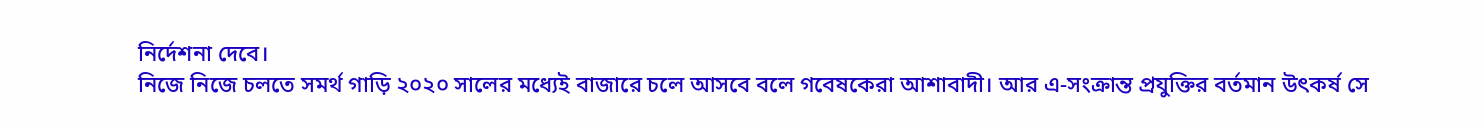নির্দেশনা দেবে।
নিজে নিজে চলতে সমর্থ গাড়ি ২০২০ সালের মধ্যেই বাজারে চলে আসবে বলে গবেষকেরা আশাবাদী। আর এ-সংক্রান্ত প্রযুক্তির বর্তমান উৎকর্ষ সে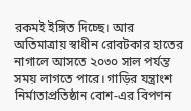রকমই ইঙ্গিত দিচ্ছে। আর অতিমাত্রায় স্বাধীন রোবটকার হাতের নাগালে আসতে ২০৩০ সাল পর্যন্ত সময় লাগতে পারে। গাড়ির যন্ত্রাংশ নির্মাতাপ্রতিষ্ঠান বোশ-এর বিপণন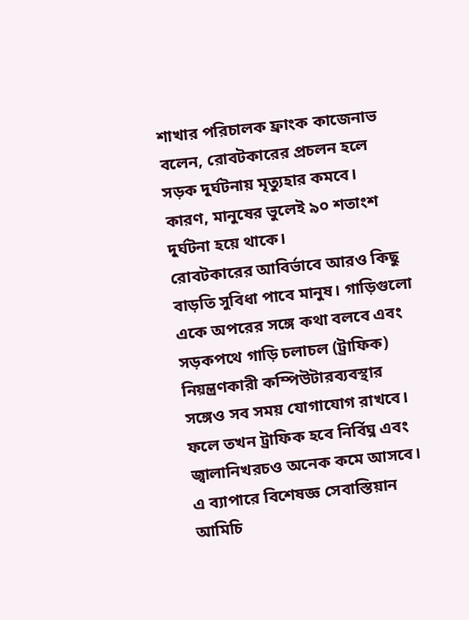শাখার পরিচালক ফ্রাংক কাজেনাভ বলেন, রোবটকারের প্রচলন হলে সড়ক দুর্ঘটনায় মৃত্যুহার কমবে। কারণ, মানুষের ভুলেই ৯০ শতাংশ দুর্ঘটনা হয়ে থাকে।
রোবটকারের আবির্ভাবে আরও কিছু বাড়তি সুবিধা পাবে মানুষ। গাড়িগুলো একে অপরের সঙ্গে কথা বলবে এবং সড়কপথে গাড়ি চলাচল (ট্রাফিক) নিয়ন্ত্রণকারী কম্পিউটারব্যবস্থার সঙ্গেও সব সময় যোগাযোগ রাখবে। ফলে তখন ট্রাফিক হবে নির্বিঘ্ন এবং জ্বালানিখরচও অনেক কমে আসবে। এ ব্যাপারে বিশেষজ্ঞ সেবাস্তিয়ান আমিচি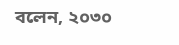বলেন, ২০৩০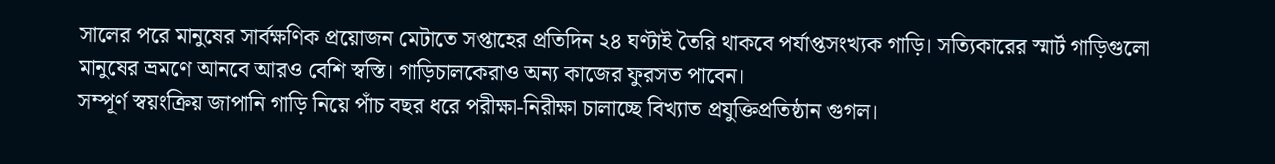সালের পরে মানুষের সার্বক্ষণিক প্রয়োজন মেটাতে সপ্তাহের প্রতিদিন ২৪ ঘণ্টাই তৈরি থাকবে পর্যাপ্তসংখ্যক গাড়ি। সত্যিকারের স্মার্ট গাড়িগুলো মানুষের ভ্রমণে আনবে আরও বেশি স্বস্তি। গাড়িচালকেরাও অন্য কাজের ফুরসত পাবেন।
সম্পূর্ণ স্বয়ংক্রিয় জাপানি গাড়ি নিয়ে পাঁচ বছর ধরে পরীক্ষা-নিরীক্ষা চালাচ্ছে বিখ্যাত প্রযুক্তিপ্রতিষ্ঠান গুগল।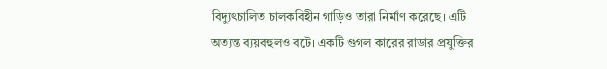বিদ্যুৎচালিত চালকবিহীন গাড়িও তারা নির্মাণ করেছে। এটি অত্যন্ত ব্যয়বহুলও বটে। একটি গুগল কারের রাডার প্রযুক্তির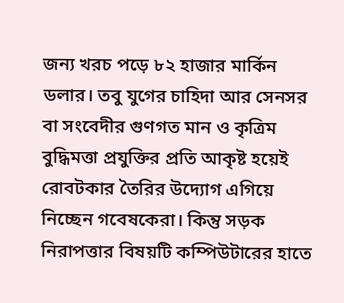জন্য খরচ পড়ে ৮২ হাজার মার্কিন ডলার। তবু যুগের চাহিদা আর সেনসর বা সংবেদীর গুণগত মান ও কৃত্রিম বুদ্ধিমত্তা প্রযুক্তির প্রতি আকৃষ্ট হয়েই রোবটকার তৈরির উদ্যোগ এগিয়ে নিচ্ছেন গবেষকেরা। কিন্তু সড়ক নিরাপত্তার বিষয়টি কম্পিউটারের হাতে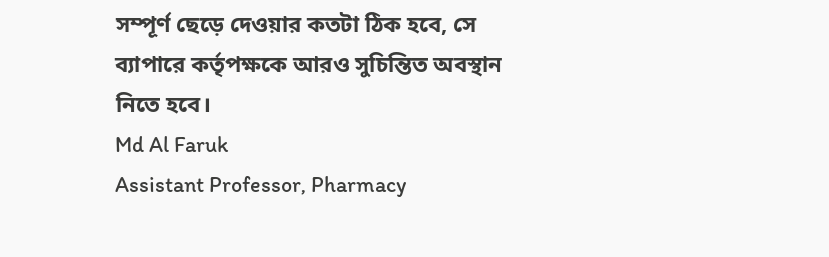সম্পূর্ণ ছেড়ে দেওয়ার কতটা ঠিক হবে, সে ব্যাপারে কর্তৃপক্ষকে আরও সুচিন্তিত অবস্থান নিতে হবে।
Md Al Faruk
Assistant Professor, Pharmacy